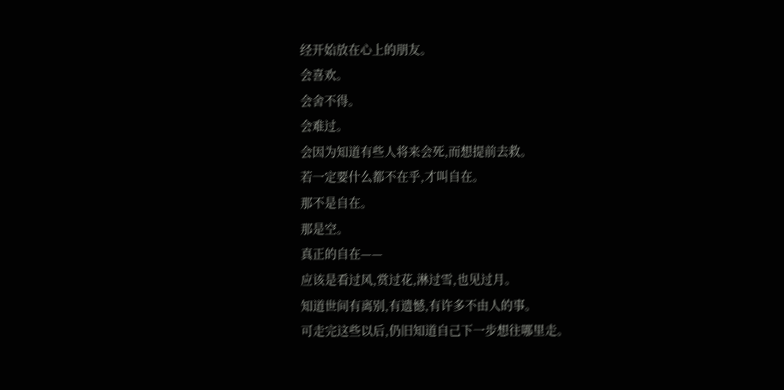经开始放在心上的朋友。
会喜欢。
会舍不得。
会难过。
会因为知道有些人将来会死,而想提前去救。
若一定要什么都不在乎,才叫自在。
那不是自在。
那是空。
真正的自在——
应该是看过风,赏过花,淋过雪,也见过月。
知道世间有离别,有遗憾,有许多不由人的事。
可走完这些以后,仍旧知道自己下一步想往哪里走。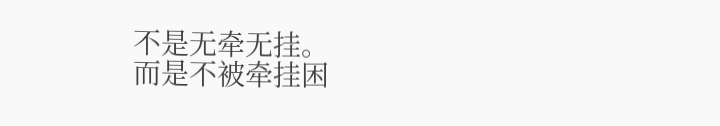不是无牵无挂。
而是不被牵挂困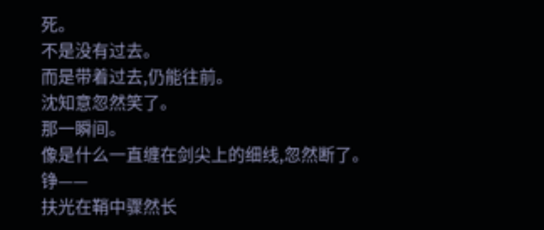死。
不是没有过去。
而是带着过去,仍能往前。
沈知意忽然笑了。
那一瞬间。
像是什么一直缠在剑尖上的细线,忽然断了。
铮——
扶光在鞘中骤然长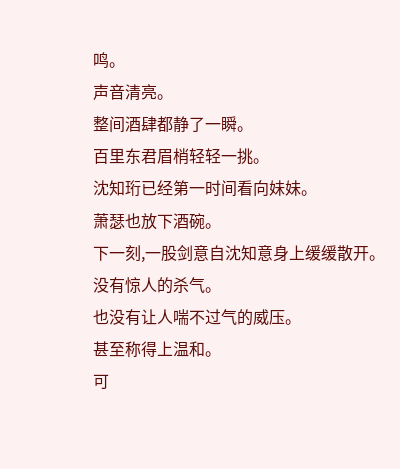鸣。
声音清亮。
整间酒肆都静了一瞬。
百里东君眉梢轻轻一挑。
沈知珩已经第一时间看向妹妹。
萧瑟也放下酒碗。
下一刻,一股剑意自沈知意身上缓缓散开。
没有惊人的杀气。
也没有让人喘不过气的威压。
甚至称得上温和。
可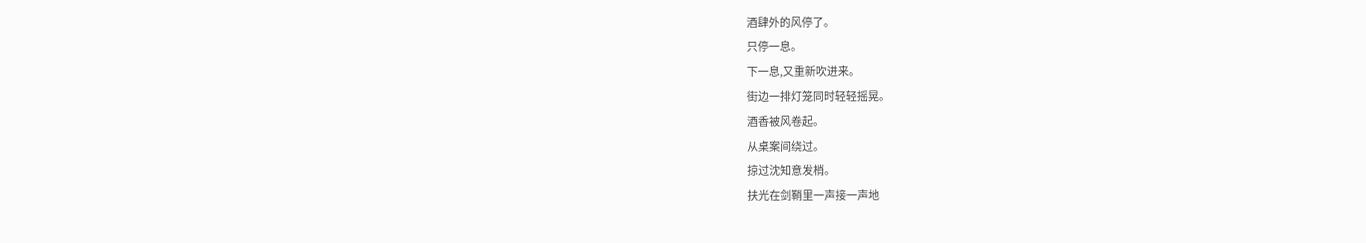酒肆外的风停了。
只停一息。
下一息,又重新吹进来。
街边一排灯笼同时轻轻摇晃。
酒香被风卷起。
从桌案间绕过。
掠过沈知意发梢。
扶光在剑鞘里一声接一声地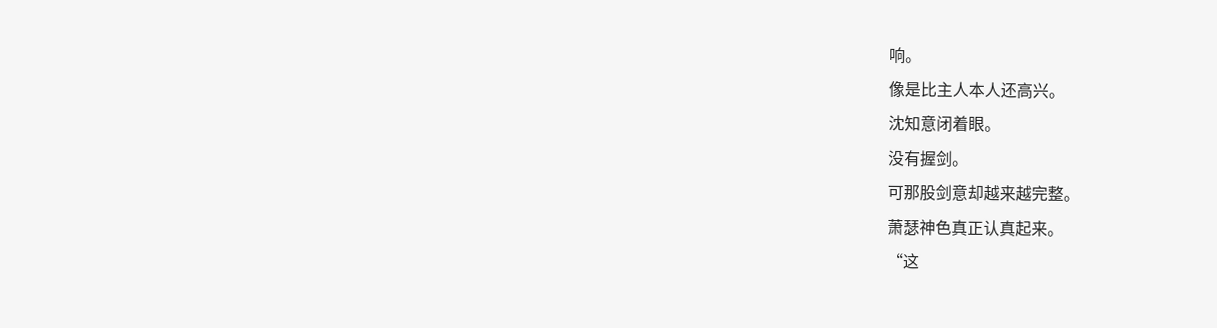响。
像是比主人本人还高兴。
沈知意闭着眼。
没有握剑。
可那股剑意却越来越完整。
萧瑟神色真正认真起来。
“这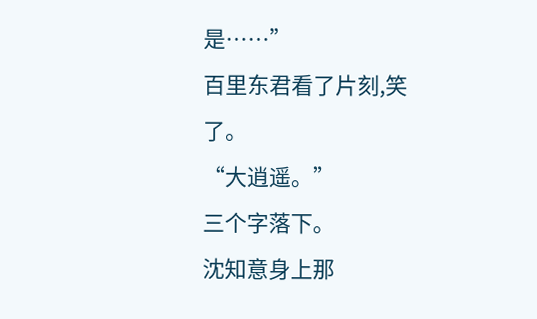是……”
百里东君看了片刻,笑了。
“大逍遥。”
三个字落下。
沈知意身上那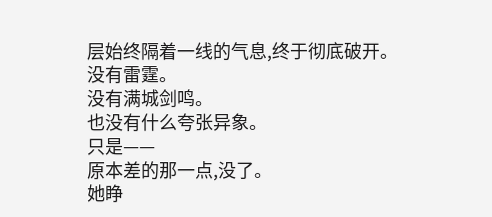层始终隔着一线的气息,终于彻底破开。
没有雷霆。
没有满城剑鸣。
也没有什么夸张异象。
只是——
原本差的那一点,没了。
她睁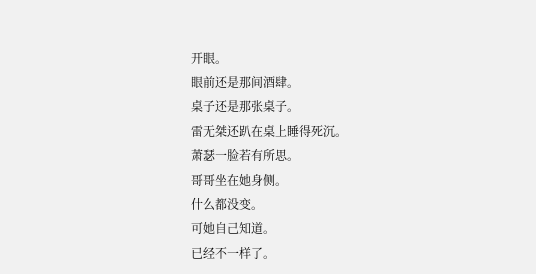开眼。
眼前还是那间酒肆。
桌子还是那张桌子。
雷无桀还趴在桌上睡得死沉。
萧瑟一脸若有所思。
哥哥坐在她身侧。
什么都没变。
可她自己知道。
已经不一样了。